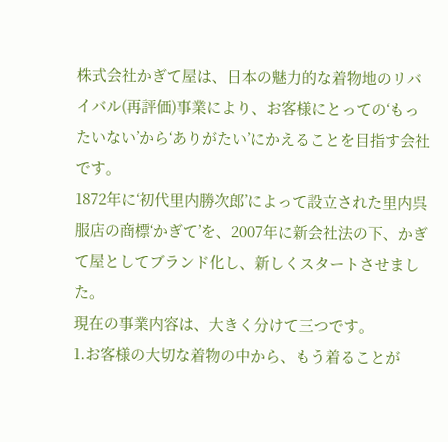株式会社かぎて屋は、日本の魅力的な着物地のリバイバル(再評価)事業により、お客様にとっての‘もったいない’から‘ありがたい’にかえることを目指す会社です。
1872年に‘初代里内勝次郎’によって設立された里内呉服店の商標‘かぎて’を、2007年に新会社法の下、かぎて屋としてブランド化し、新しくスタートさせました。
現在の事業内容は、大きく分けて三つです。
1.お客様の大切な着物の中から、もう着ることが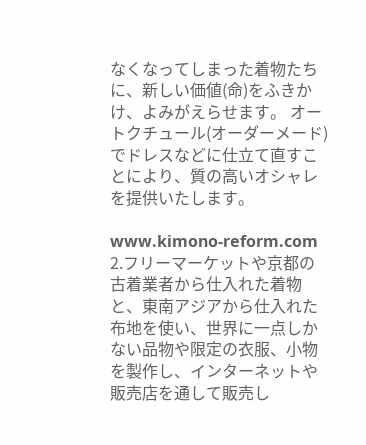なくなってしまった着物たちに、新しい価値(命)をふきかけ、よみがえらせます。 オートクチュール(オーダーメード)でドレスなどに仕立て直すことにより、質の高いオシャレを提供いたします。

www.kimono-reform.com
2.フリーマーケットや京都の古着業者から仕入れた着物と、東南アジアから仕入れた布地を使い、世界に一点しかない品物や限定の衣服、小物を製作し、インターネットや販売店を通して販売し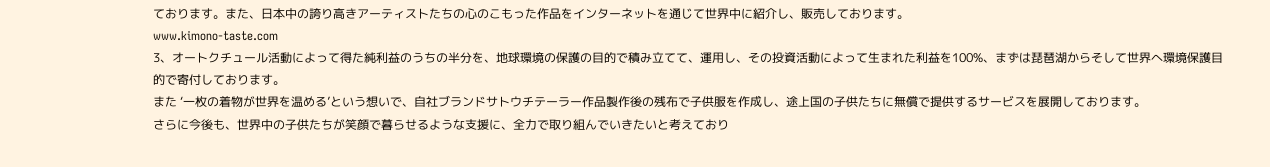ております。また、日本中の誇り高きアーティストたちの心のこもった作品をインターネットを通じて世界中に紹介し、販売しております。
www.kimono-taste.com
3、オートクチュール活動によって得た純利益のうちの半分を、地球環境の保護の目的で積み立てて、運用し、その投資活動によって生まれた利益を100%、まずは琵琶湖からそして世界へ環境保護目的で寄付しております。
また ‘一枚の着物が世界を温める’という想いで、自社ブランドサトウチテーラー作品製作後の残布で子供服を作成し、途上国の子供たちに無償で提供するサービスを展開しております。
さらに今後も、世界中の子供たちが笑顔で暮らせるような支援に、全力で取り組んでいきたいと考えており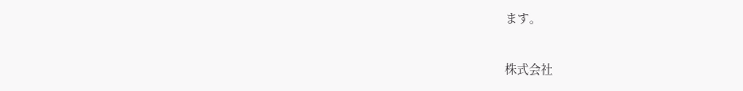ます。

株式会社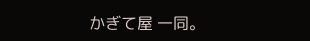かぎて屋 一同。